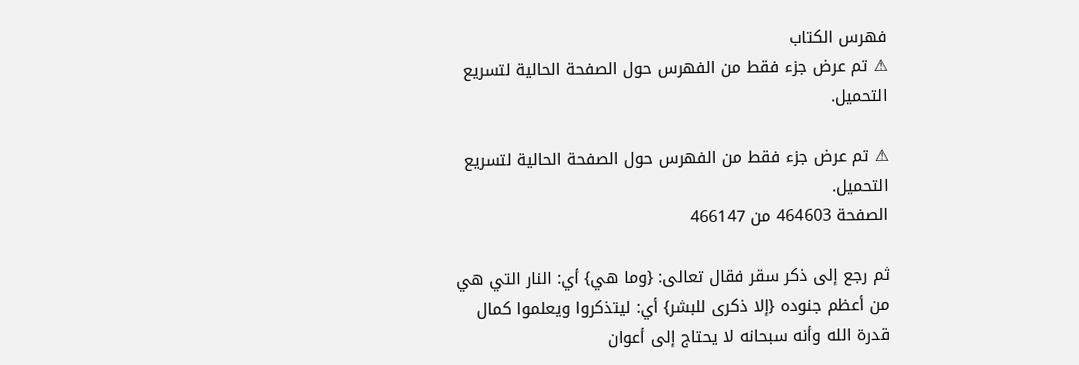فهرس الكتاب
⚠ تم عرض جزء فقط من الفهرس حول الصفحة الحالية لتسريع التحميل.

⚠ تم عرض جزء فقط من الفهرس حول الصفحة الحالية لتسريع التحميل.
الصفحة 464603 من 466147

ثم رجع إلى ذكر سقر فقال تعالى: {وما هي} أي: النار التي هي من أعظم جنوده {إلا ذكرى للبشر} أي: ليتذكروا ويعلموا كمال قدرة الله وأنه سبحانه لا يحتاج إلى أعوان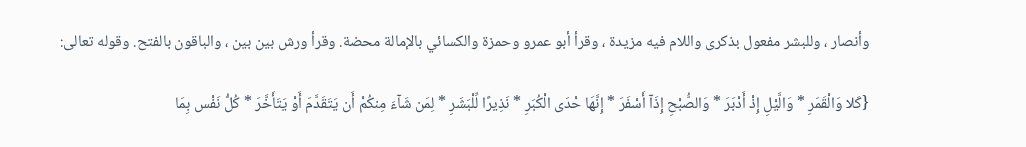وأنصار ، وللبشر مفعول بذكرى واللام فيه مزيدة ، وقرأ أبو عمرو وحمزة والكسائي بالإمالة محضة. وقرأ ورش بين بين ، والباقون بالفتح. وقوله تعالى:

{كَلا وَالْقَمَرِ * وَالَّيْلِ إِذْ أَدْبَرَ * وَالصُّبْحِ إِذَآ أَسْفَرَ * إِنَّهَا حْدَى الْكُبَرِ * نَذِيرًا لِّلْبَشَرِ * لِمَن شَآءَ مِنكُمْ أَن يَتَقَدَّمَ أَوْ يَتَأَخَّرَ * كُلُّ نَفْس بِمَا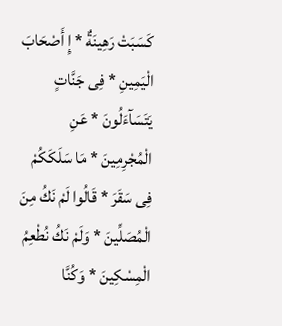كَسَبَتْ رَهِينَةٌ * إِ أَصْحَابَ الْيَمِينِ * فِى جَنَّاتٍ يَتَسَآءَلُونَ * عَنِ الْمُجْرِمِينَ * مَا سَلَكَكُمْ فِى سَقَرَ * قَالُوا لَمْ نَكُ مِنَ الْمُصَلِّينَ * وَلَمْ نَكُ نُطْعِمُ الْمِسْكِينَ * وَكُنَّا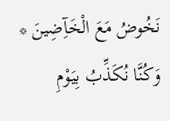نَخُوضُ مَعَ الْخَآِضِينَ * وَكُنَّا نُكَذِّبُ بِيَوْمِ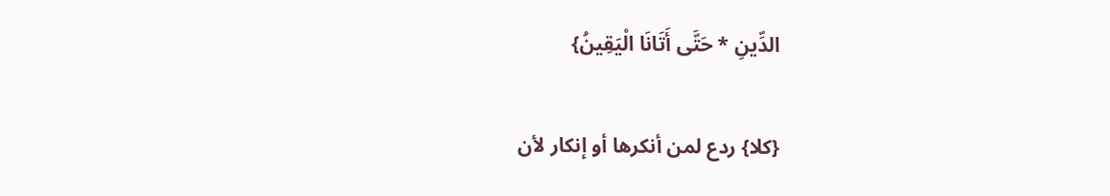الدِّينِ * حَتَّى أَتَانَا الْيَقِينُ}

{كلا} ردع لمن أنكرها أو إنكار لأن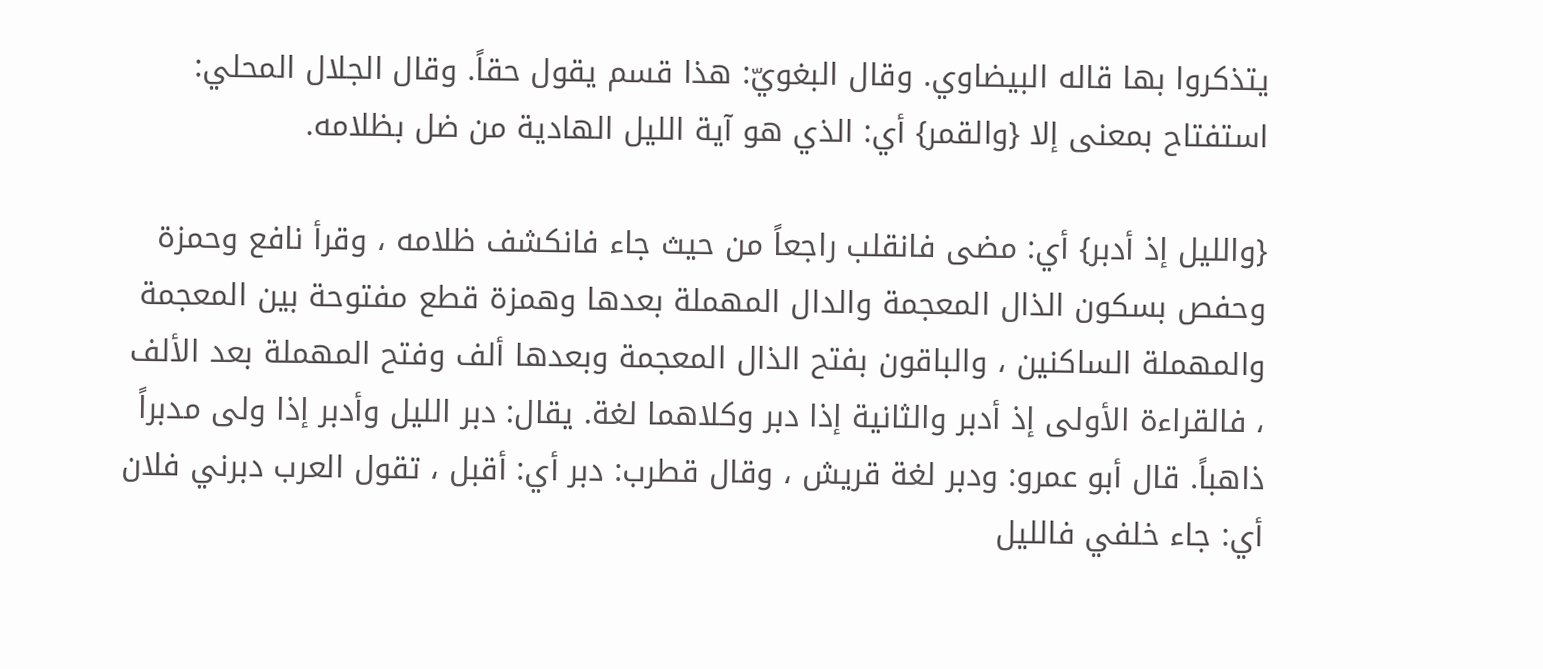يتذكروا بها قاله البيضاوي. وقال البغويّ: هذا قسم يقول حقاً. وقال الجلال المحلي: استفتاح بمعنى إلا {والقمر} أي: الذي هو آية الليل الهادية من ضل بظلامه.

{والليل إذ أدبر} أي: مضى فانقلب راجعاً من حيث جاء فانكشف ظلامه ، وقرأ نافع وحمزة وحفص بسكون الذال المعجمة والدال المهملة بعدها وهمزة قطع مفتوحة بين المعجمة والمهملة الساكنين ، والباقون بفتح الذال المعجمة وبعدها ألف وفتح المهملة بعد الألف ، فالقراءة الأولى إذ أدبر والثانية إذا دبر وكلاهما لغة. يقال: دبر الليل وأدبر إذا ولى مدبراً ذاهباً. قال أبو عمرو: ودبر لغة قريش ، وقال قطرب: دبر أي: أقبل ، تقول العرب دبرني فلان أي: جاء خلفي فالليل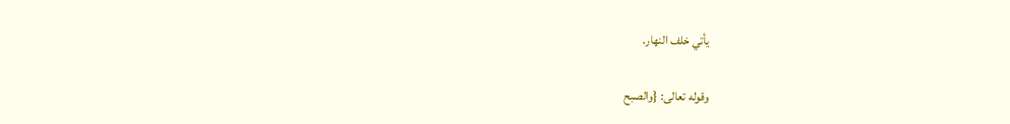يأتي خلف النهار.

وقوله تعالى: {والصبح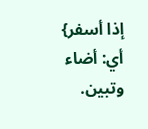إذا أسفر} أي: أضاء وتبين.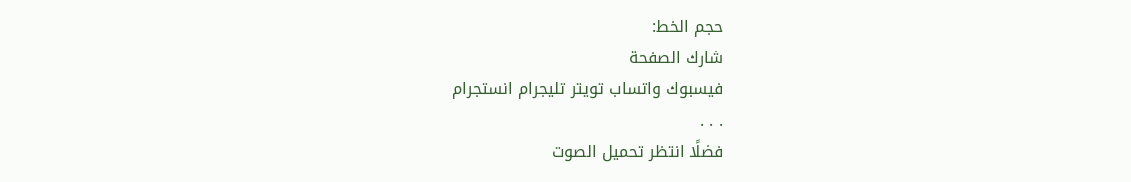حجم الخط:
شارك الصفحة
فيسبوك واتساب تويتر تليجرام انستجرام
. . .
فضلًا انتظر تحميل الصوت